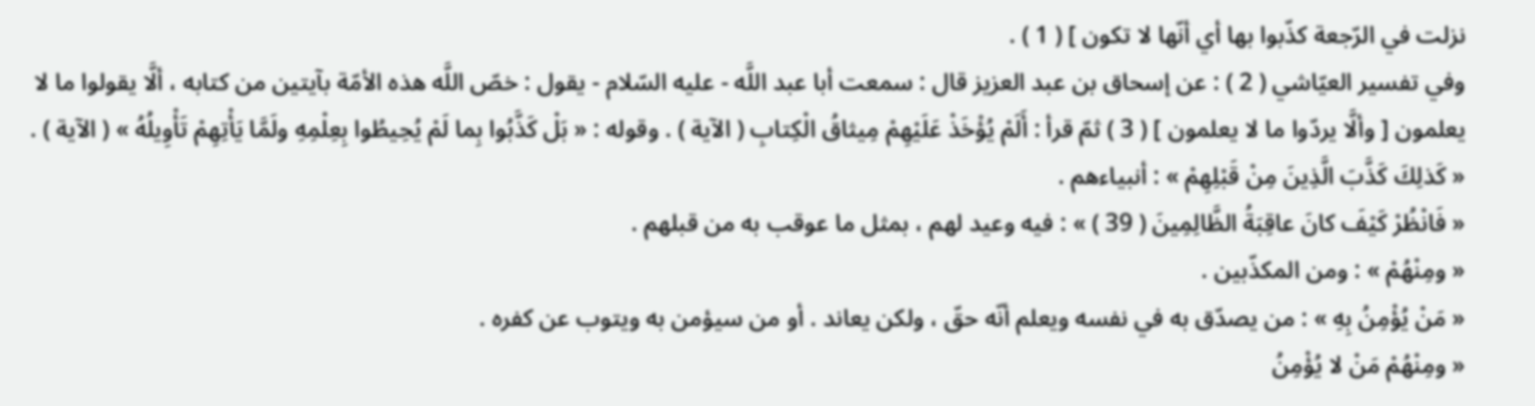نزلت في الرّجعة كذّبوا بها أي أنّها لا تكون ] ( 1 ) .
وفي تفسير العيّاشي ( 2 ) : عن إسحاق بن عبد العزيز قال : سمعت أبا عبد اللَّه - عليه السّلام - يقول : خصّ اللَّه هذه الأمّة بآيتين من كتابه ، ألَّا يقولوا ما لا يعلمون [ وألَّا يردّوا ما لا يعلمون ] ( 3 ) ثمّ قرأ : أَلَمْ يُؤْخَذْ عَلَيْهِمْ مِيثاقُ الْكِتابِ ( الآية ) . وقوله : « بَلْ كَذَّبُوا بِما لَمْ يُحِيطُوا بِعِلْمِهِ ولَمَّا يَأْتِهِمْ تَأْوِيلُهُ » ( الآية ) .
« كَذلِكَ كَذَّبَ الَّذِينَ مِنْ قَبْلِهِمْ » : أنبياءهم .
« فَانْظُرْ كَيْفَ كانَ عاقِبَةُ الظَّالِمِينَ ( 39 ) » : فيه وعيد لهم ، بمثل ما عوقب به من قبلهم .
« ومِنْهُمْ » : ومن المكذّبين .
« مَنْ يُؤْمِنُ بِهِ » : من يصدّق به في نفسه ويعلم أنّه حقّ ، ولكن يعاند . أو من سيؤمن به ويتوب عن كفره .
« ومِنْهُمْ مَنْ لا يُؤْمِنُ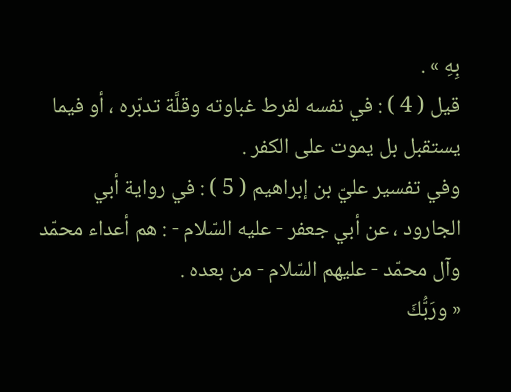بِهِ » .
قيل ( 4 ) : في نفسه لفرط غباوته وقلَّة تدبّره ، أو فيما يستقبل بل يموت على الكفر .
وفي تفسير عليّ بن إبراهيم ( 5 ) : في رواية أبي الجارود ، عن أبي جعفر - عليه السّلام - : هم أعداء محمّد وآل محمّد - عليهم السّلام - من بعده .
« ورَبُّكَ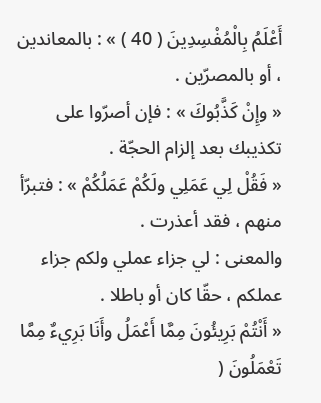أَعْلَمُ بِالْمُفْسِدِينَ ( 40 ) » : بالمعاندين ، أو بالمصرّين .
« وإِنْ كَذَّبُوكَ » : فإن أصرّوا على تكذيبك بعد إلزام الحجّة .
« فَقُلْ لِي عَمَلِي ولَكُمْ عَمَلُكُمْ » : فتبرّأ منهم ، فقد أعذرت .
والمعنى : لي جزاء عملي ولكم جزاء عملكم ، حقّا كان أو باطلا .
« أَنْتُمْ بَرِيئُونَ مِمَّا أَعْمَلُ وأَنَا بَرِيءٌ مِمَّا تَعْمَلُونَ (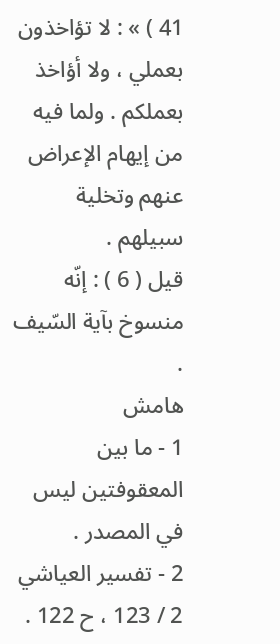41 ) » : لا تؤاخذون بعملي ، ولا أؤاخذ بعملكم . ولما فيه من إيهام الإعراض عنهم وتخلية سبيلهم .
قيل ( 6 ) : إنّه منسوخ بآية السّيف .
هامش
1 - ما بين المعقوفتين ليس في المصدر .
2 - تفسير العياشي 2 / 123 ، ح 122 .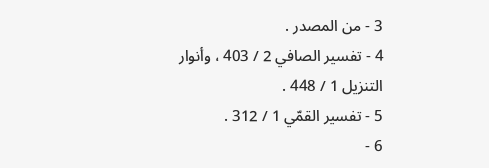3 - من المصدر .
4 - تفسير الصافي 2 / 403 ، وأنوار التنزيل 1 / 448 .
5 - تفسير القمّي 1 / 312 .
6 -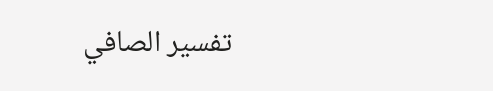تفسير الصافي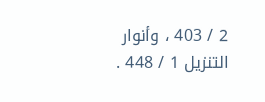2 / 403 ، وأنوار التنزيل 1 / 448 .